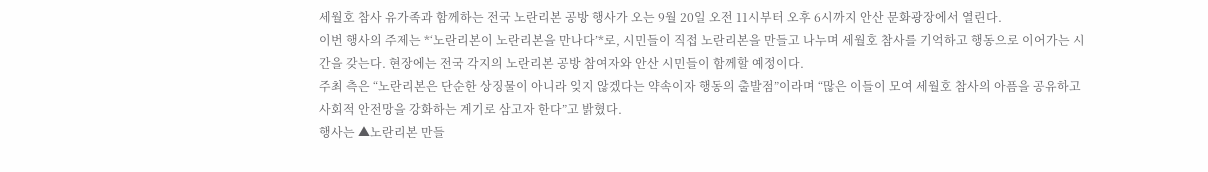세월호 참사 유가족과 함께하는 전국 노란리본 공방 행사가 오는 9월 20일 오전 11시부터 오후 6시까지 안산 문화광장에서 열린다.
이번 행사의 주제는 *‘노란리본이 노란리본을 만나다’*로, 시민들이 직접 노란리본을 만들고 나누며 세월호 참사를 기억하고 행동으로 이어가는 시간을 갖는다. 현장에는 전국 각지의 노란리본 공방 참여자와 안산 시민들이 함께할 예정이다.
주최 측은 “노란리본은 단순한 상징물이 아니라 잊지 않겠다는 약속이자 행동의 출발점”이라며 “많은 이들이 모여 세월호 참사의 아픔을 공유하고 사회적 안전망을 강화하는 계기로 삼고자 한다”고 밝혔다.
행사는 ▲노란리본 만들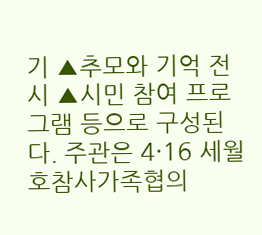기 ▲추모와 기억 전시 ▲시민 참여 프로그램 등으로 구성된다. 주관은 4·16 세월호참사가족협의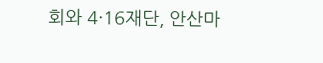회와 4·16재단, 안산마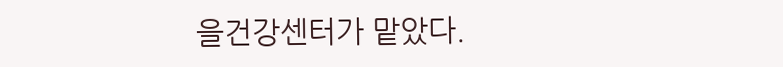을건강센터가 맡았다.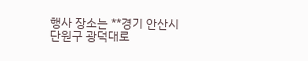행사 장소는 **경기 안산시 단원구 광덕대로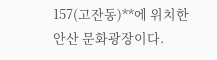157(고잔동)**에 위치한 안산 문화광장이다.